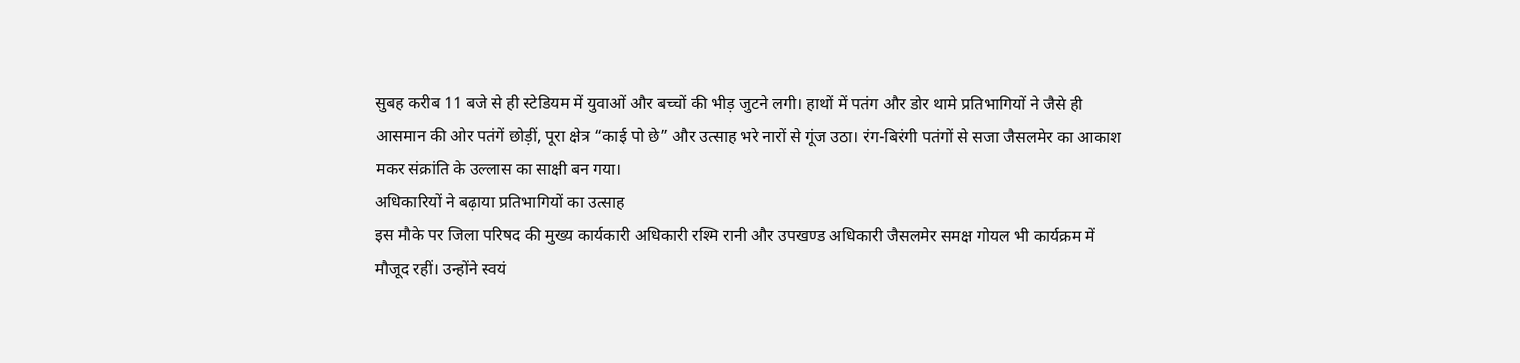सुबह करीब 11 बजे से ही स्टेडियम में युवाओं और बच्चों की भीड़ जुटने लगी। हाथों में पतंग और डोर थामे प्रतिभागियों ने जैसे ही आसमान की ओर पतंगें छोड़ीं, पूरा क्षेत्र “काई पो छे” और उत्साह भरे नारों से गूंज उठा। रंग-बिरंगी पतंगों से सजा जैसलमेर का आकाश मकर संक्रांति के उल्लास का साक्षी बन गया।
अधिकारियों ने बढ़ाया प्रतिभागियों का उत्साह
इस मौके पर जिला परिषद की मुख्य कार्यकारी अधिकारी रश्मि रानी और उपखण्ड अधिकारी जैसलमेर समक्ष गोयल भी कार्यक्रम में मौजूद रहीं। उन्होंने स्वयं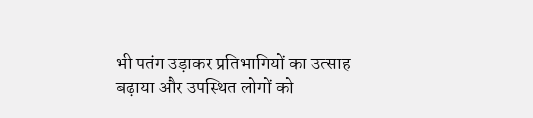भी पतंग उड़ाकर प्रतिभागियों का उत्साह बढ़ाया और उपस्थित लोगों को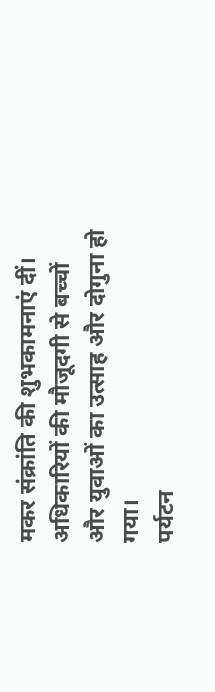मकर संक्रांति की शुभकामनाएं दीं। अधिकारियों की मौजूदगी से बच्चों और युवाओं का उत्साह और दोगुना हो गया।
पर्यटन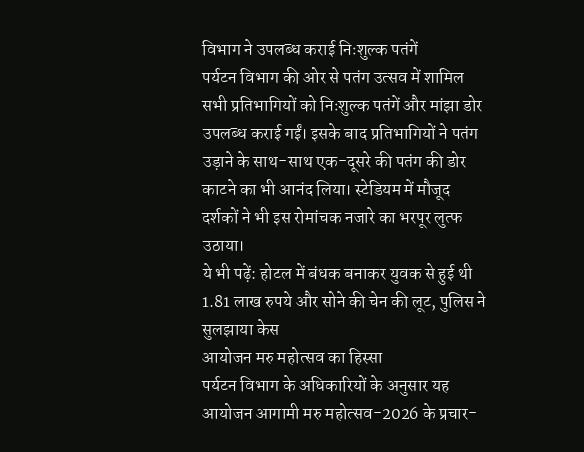विभाग ने उपलब्ध कराई निःशुल्क पतंगें
पर्यटन विभाग की ओर से पतंग उत्सव में शामिल सभी प्रतिभागियों को निःशुल्क पतंगें और मांझा डोर उपलब्ध कराई गईं। इसके बाद प्रतिभागियों ने पतंग उड़ाने के साथ-साथ एक-दूसरे की पतंग की डोर काटने का भी आनंद लिया। स्टेडियम में मौजूद दर्शकों ने भी इस रोमांचक नजारे का भरपूर लुत्फ उठाया।
ये भी पढ़ें: होटल में बंधक बनाकर युवक से हुई थी 1.81 लाख रुपये और सोने की चेन की लूट, पुलिस ने सुलझाया केस
आयोजन मरु महोत्सव का हिस्सा
पर्यटन विभाग के अधिकारियों के अनुसार यह आयोजन आगामी मरु महोत्सव-2026 के प्रचार-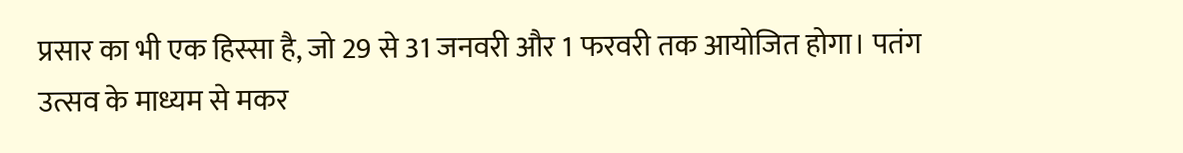प्रसार का भी एक हिस्सा है, जो 29 से 31 जनवरी और 1 फरवरी तक आयोजित होगा। पतंग उत्सव के माध्यम से मकर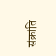संक्रांति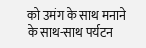को उमंग के साथ मनाने के साथ-साथ पर्यटन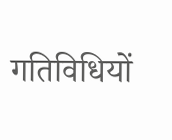गतिविधियों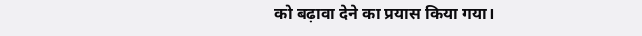को बढ़ावा देने का प्रयास किया गया।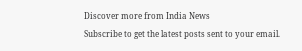Discover more from India News
Subscribe to get the latest posts sent to your email.